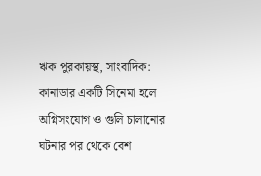ঋক পুরকায়স্থ, সাংবাদিক: কানাডার একটি সিনেমা হলে অগ্নিসংযোগ ও গুলি চালানোর ঘটনার পর থেকে বেশ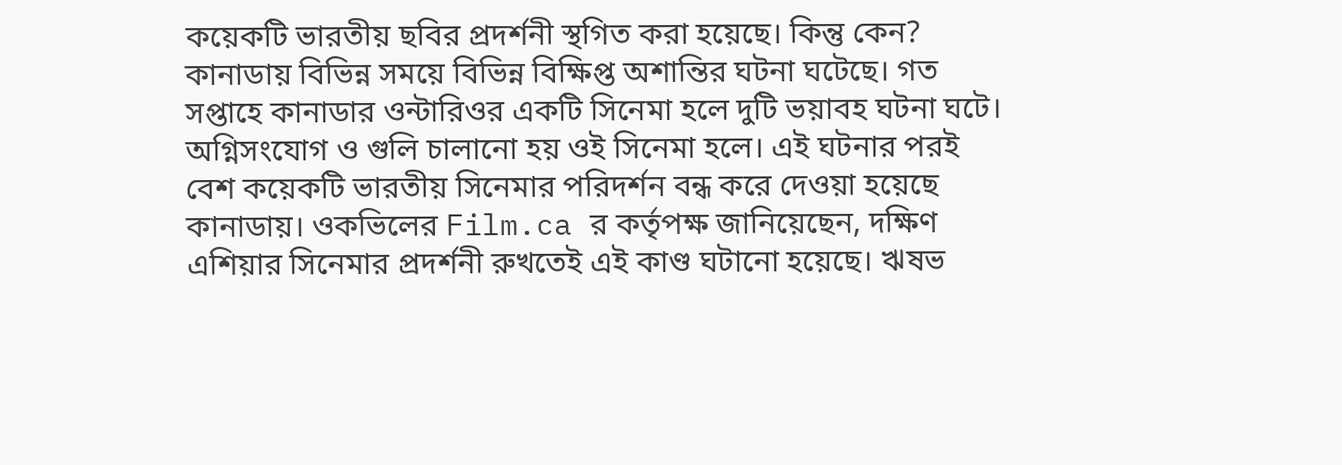কয়েকটি ভারতীয় ছবির প্রদর্শনী স্থগিত করা হয়েছে। কিন্তু কেন?
কানাডায় বিভিন্ন সময়ে বিভিন্ন বিক্ষিপ্ত অশান্তির ঘটনা ঘটেছে। গত সপ্তাহে কানাডার ওন্টারিওর একটি সিনেমা হলে দুটি ভয়াবহ ঘটনা ঘটে। অগ্নিসংযোগ ও গুলি চালানো হয় ওই সিনেমা হলে। এই ঘটনার পরই বেশ কয়েকটি ভারতীয় সিনেমার পরিদর্শন বন্ধ করে দেওয়া হয়েছে কানাডায়। ওকভিলের Film.ca র কর্তৃপক্ষ জানিয়েছেন, দক্ষিণ এশিয়ার সিনেমার প্রদর্শনী রুখতেই এই কাণ্ড ঘটানো হয়েছে। ঋষভ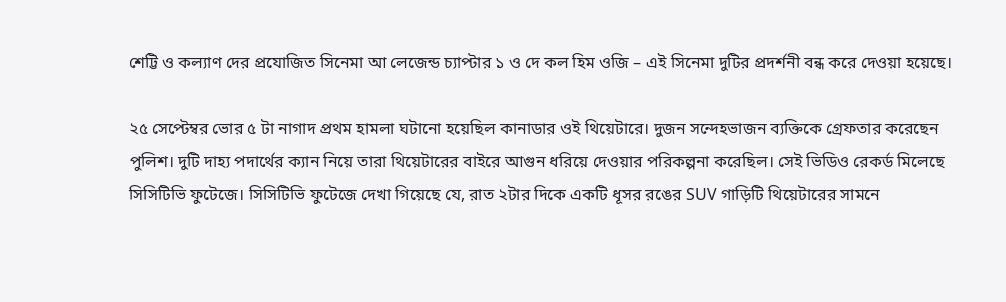শেট্টি ও কল্যাণ দের প্রযোজিত সিনেমা আ লেজেন্ড চ্যাপ্টার ১ ও দে কল হিম ওজি – এই সিনেমা দুটির প্রদর্শনী বন্ধ করে দেওয়া হয়েছে।

২৫ সেপ্টেম্বর ভোর ৫ টা নাগাদ প্রথম হামলা ঘটানো হয়েছিল কানাডার ওই থিয়েটারে। দুজন সন্দেহভাজন ব্যক্তিকে গ্রেফতার করেছেন পুলিশ। দুটি দাহ্য পদার্থের ক্যান নিয়ে তারা থিয়েটারের বাইরে আগুন ধরিয়ে দেওয়ার পরিকল্পনা করেছিল। সেই ভিডিও রেকর্ড মিলেছে সিসিটিভি ফুটেজে। সিসিটিভি ফুটেজে দেখা গিয়েছে যে, রাত ২টার দিকে একটি ধূসর রঙের SUV গাড়িটি থিয়েটারের সামনে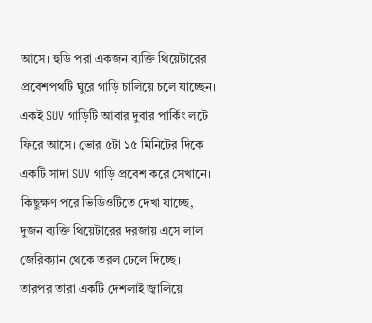আসে। হুডি পরা একজন ব্যক্তি থিয়েটারের প্রবেশপথটি ঘুরে গাড়ি চালিয়ে চলে যাচ্ছেন। একই SUV গাড়িটি আবার দুবার পার্কিং লটে ফিরে আসে। ভোর ৫টা ১৫ মিনিটের দিকে একটি সাদা SUV গাড়ি প্রবেশ করে সেখানে। কিছুক্ষণ পরে ভিডিওটিতে দেখা যাচ্ছে, দুজন ব্যক্তি থিয়েটারের দরজায় এসে লাল জেরিক্যান থেকে তরল ঢেলে দিচ্ছে। তারপর তারা একটি দেশলাই জ্বালিয়ে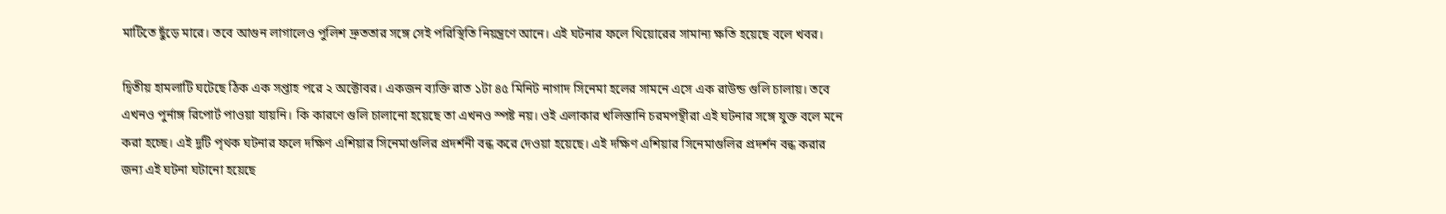মাটিতে ছুঁড়ে মারে। তবে আগুন লাগালেও পুলিশ দ্রুততার সঙ্গে সেই পরিস্থিতি নিয়ন্ত্রণে আনে। এই ঘটনার ফলে থিয়োরের সামান্য ক্ষতি হয়েছে বলে খবর।

দ্বিতীয় হামলাটি ঘটেছে ঠিক এক সপ্তাহ পরে ২ অক্টোবর। একজন ব্যক্তি রাত ১টা ৪৫ মিনিট নাগাদ সিনেমা হলের সামনে এসে এক রাউন্ড গুলি চালায়। তবে এখনও পুর্নাঙ্গ রিপোর্ট পাওয়া যায়নি। কি কারণে গুলি চালানো হয়েছে তা এখনও স্পষ্ট নয়। ওই এলাকার খলিস্তানি চরমপন্থীরা এই ঘটনার সঙ্গে যুক্ত বলে মনে করা হচ্ছে। এই দুটি পৃথক ঘটনার ফলে দক্ষিণ এশিয়ার সিনেমাগুলির প্রদর্শনী বন্ধ করে দেওয়া হয়েছে। এই দক্ষিণ এশিয়ার সিনেমাগুলির প্রদর্শন বন্ধ করার জন্য এই ঘটনা ঘটানো হয়েছে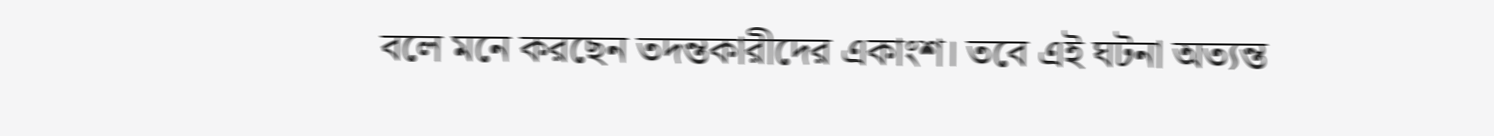বলে মনে করছেন তদন্তকারীদের একাংশ। তবে এই ঘটনা অত্যন্ত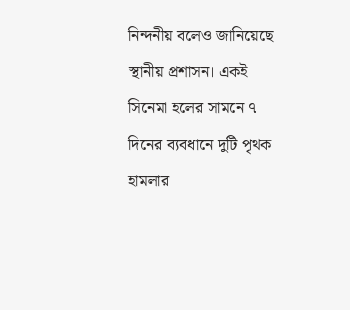নিন্দনীয় বলেও জানিয়েছে স্থানীয় প্রশাসন। একই সিনেমা হলের সামনে ৭ দিনের ব্যবধানে দুটি পৃথক হামলার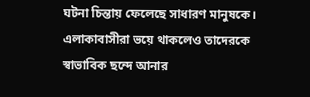ঘটনা চিন্তায় ফেলেছে সাধারণ মানুষকে। এলাকাবাসীরা ভয়ে থাকলেও তাদেরকে স্বাভাবিক ছন্দে আনার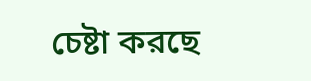চেষ্টা করছে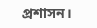প্রশাসন।